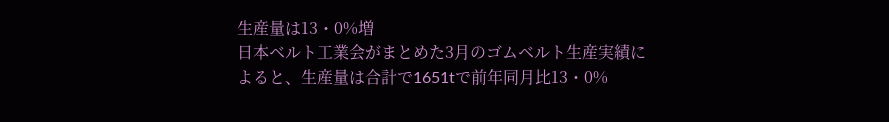生産量は13・0%増
日本ベルト工業会がまとめた3月のゴムベルト生産実績によると、生産量は合計で1651tで前年同月比13・0%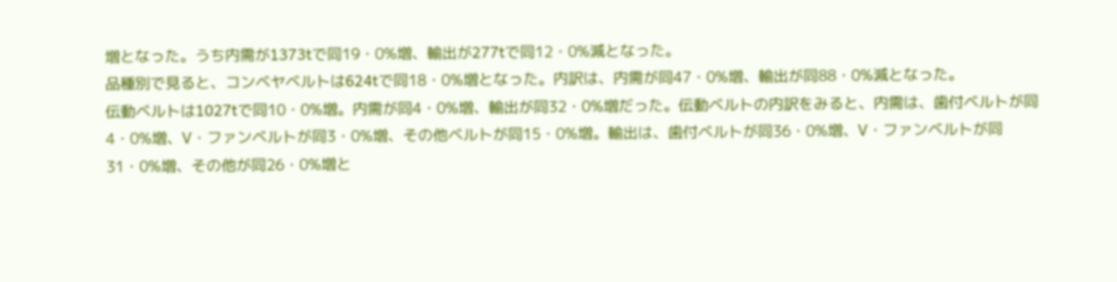増となった。うち内需が1373tで同19・0%増、輸出が277tで同12・0%減となった。
品種別で見ると、コンベヤベルトは624tで同18・0%増となった。内訳は、内需が同47・0%増、輸出が同88・0%減となった。
伝動ベルトは1027tで同10・0%増。内需が同4・0%増、輸出が同32・0%増だった。伝動ベルトの内訳をみると、内需は、歯付ベルトが同4・0%増、V・ファンベルトが同3・0%増、その他ベルトが同15・0%増。輸出は、歯付ベルトが同36・0%増、V・ファンベルトが同31・0%増、その他が同26・0%増と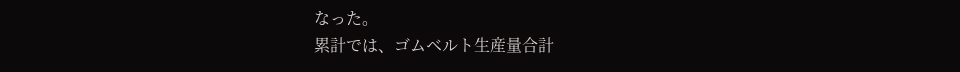なった。
累計では、ゴムベルト生産量合計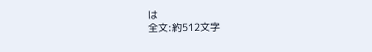は
全文:約512文字